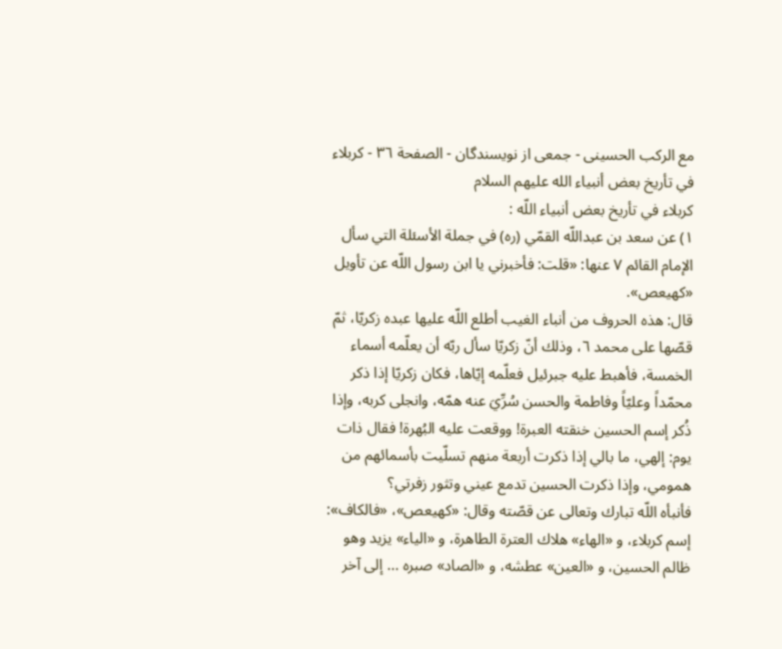مع الركب الحسينى - جمعی از نویسندگان - الصفحة ٣٦ - كربلاء في تأريخ بعض أنبياء الله عليهم السلام
كربلاء في تأريخ بعض أنبياء اللّه :
١) عن سعد بن عبداللّه القمّي (ره) في جملة الأسئلة التي سأل الإمام القائم ٧ عنها: «قلت: فأخبرني يا ابن رسول اللّه عن تأويل «كهيعص».
قال: هذه الحروف من أنباء الغيب أطلع اللّه عليها عبده زكريّا، ثمّ قصّها على محمد ٦، وذلك أنّ زكريّا سأل ربّه أن يعلّمه أسماء الخمسة، فأهبط عليه جبرئيل فعلّمه إيّاها، فكان زكريّا إذا ذكر محمّداً وعليّاً وفاطمة والحسن سُرِّيَ عنه همّه، وانجلى كربه، وإذا ذُكر إسم الحسين خنقته العبرة! ووقعت عليه البُهرة! فقال ذات يوم: إلهي، ما بالي إذا ذكرت أربعة منهم تسلّيت بأسمائهم من همومي، وإذا ذكرت الحسين تدمع عيني وتثور زفرتي؟
فأنبأه اللّه تبارك وتعالى عن قصّته وقال: «كهيعص»، «فالكاف»: إسم كربلاء، و «الهاء» هلاك العترة الطاهرة، و «الياء» يزيد وهو ظالم الحسين، و «العين» عطشه، و «الصاد» صبره ... إلى آخر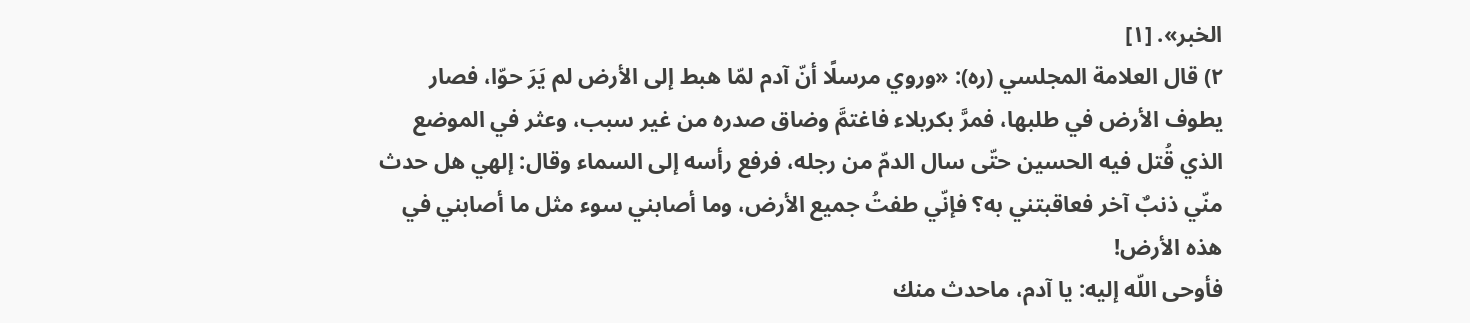الخبر». [١]
٢) قال العلامة المجلسي (ره): «وروي مرسلًا أنّ آدم لمّا هبط إلى الأرض لم يَرَ حوّا، فصار يطوف الأرض في طلبها، فمرَّ بكربلاء فاغتمَّ وضاق صدره من غير سبب، وعثر في الموضع الذي قُتل فيه الحسين حتّى سال الدمّ من رجله، فرفع رأسه إلى السماء وقال: إلهي هل حدث منّي ذنبٌ آخر فعاقبتني به؟ فإنّي طفتُ جميع الأرض، وما أصابني سوء مثل ما أصابني في هذه الأرض!
فأوحى اللّه إليه: يا آدم، ماحدث منك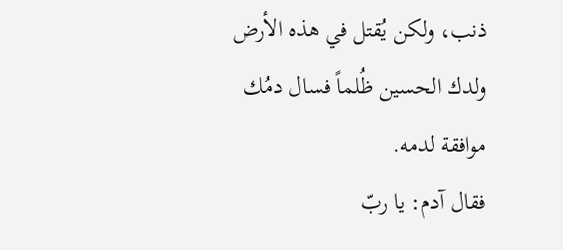ذنب، ولكن يُقتل في هذه الأرض ولدك الحسين ظُلماً فسال دمُك موافقة لدمه.
فقال آدم: يا ربّ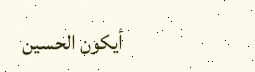أيكون الحسين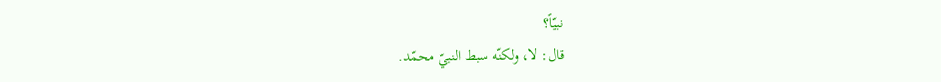نبيّاً؟
قال: لا، ولكنّه سبط النبيّ محمّد.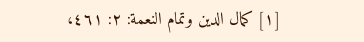[١] كمال الدين وتمام النعمة: ٢: ٤٦١،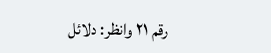رقم ٢١ وانظر: دلائل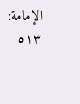الإمامة: ٥١٣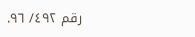رقم ٤٩٢/ ٩٦.